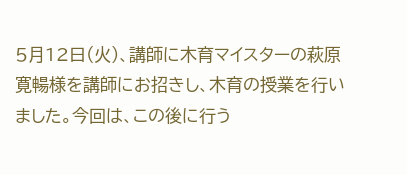5月12日(火)、講師に木育マイスターの萩原寛暢様を講師にお招きし、木育の授業を行いました。今回は、この後に行う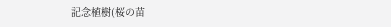記念植樹(桜の苗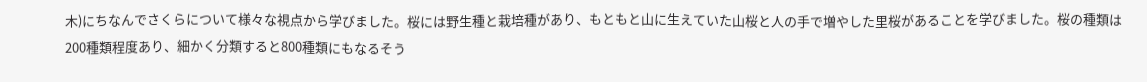木)にちなんでさくらについて様々な視点から学びました。桜には野生種と栽培種があり、もともと山に生えていた山桜と人の手で増やした里桜があることを学びました。桜の種類は200種類程度あり、細かく分類すると800種類にもなるそう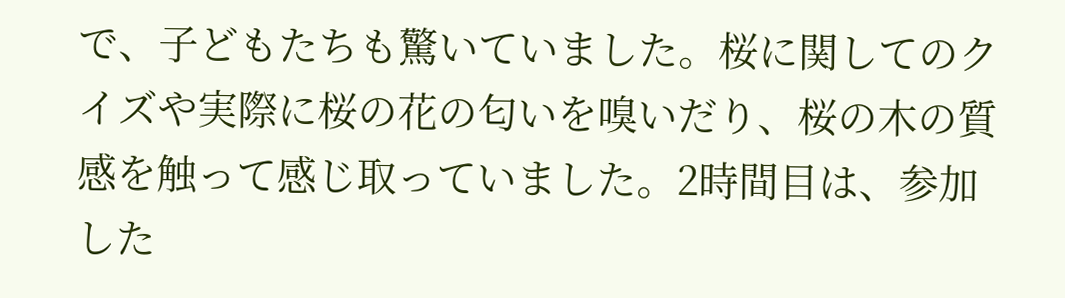で、子どもたちも驚いていました。桜に関してのクイズや実際に桜の花の匂いを嗅いだり、桜の木の質感を触って感じ取っていました。2時間目は、参加した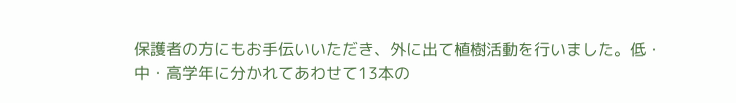保護者の方にもお手伝いいただき、外に出て植樹活動を行いました。低・中・高学年に分かれてあわせて13本の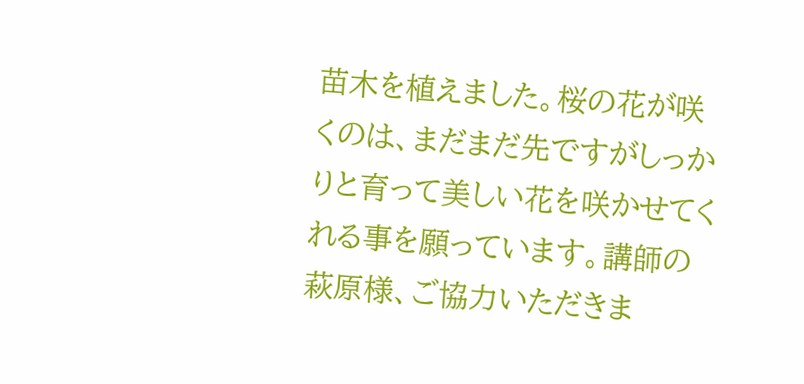苗木を植えました。桜の花が咲くのは、まだまだ先ですがしっかりと育って美しい花を咲かせてくれる事を願っています。講師の萩原様、ご協力いただきま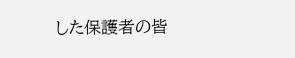した保護者の皆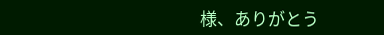様、ありがとう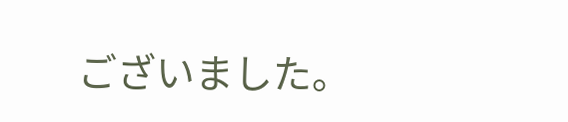ございました。